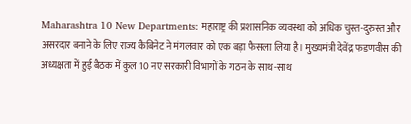Maharashtra 10 New Departments: महाराष्ट्र की प्रशासनिक व्यवस्था को अधिक चुस्त-दुरुस्त और असरदार बनाने के लिए राज्य कैबिनेट ने मंगलवार को एक बड़ा फैसला लिया है। मुख्यमंत्री देवेंद्र फडणवीस की अध्यक्षता में हुई बैठक में कुल 10 नए सरकारी विभागों के गठन के साथ-साथ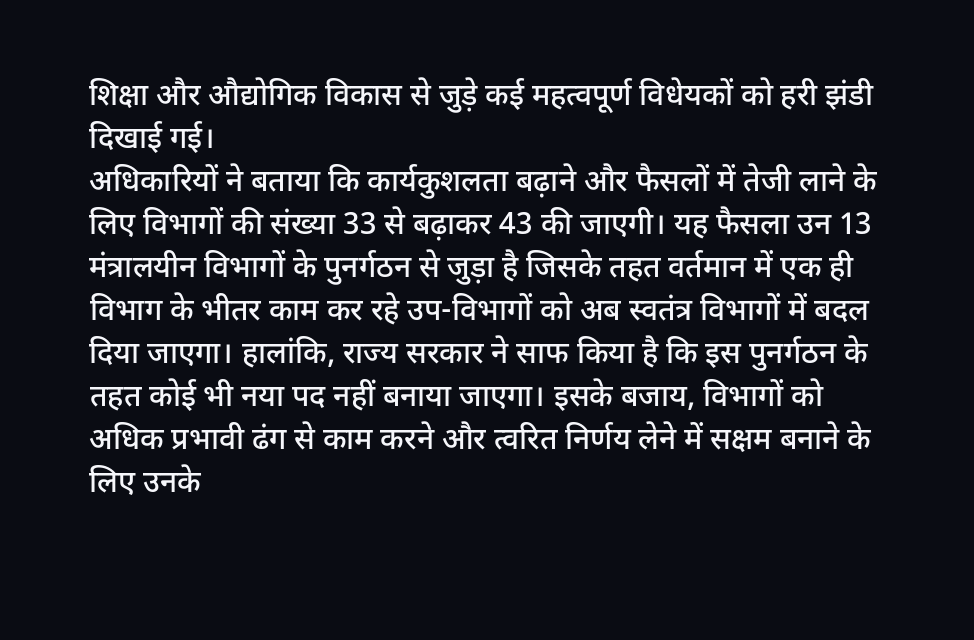शिक्षा और औद्योगिक विकास से जुड़े कई महत्वपूर्ण विधेयकों को हरी झंडी दिखाई गई।
अधिकारियों ने बताया कि कार्यकुशलता बढ़ाने और फैसलों में तेजी लाने के लिए विभागों की संख्या 33 से बढ़ाकर 43 की जाएगी। यह फैसला उन 13 मंत्रालयीन विभागों के पुनर्गठन से जुड़ा है जिसके तहत वर्तमान में एक ही विभाग के भीतर काम कर रहे उप-विभागों को अब स्वतंत्र विभागों में बदल दिया जाएगा। हालांकि, राज्य सरकार ने साफ किया है कि इस पुनर्गठन के तहत कोई भी नया पद नहीं बनाया जाएगा। इसके बजाय, विभागों को अधिक प्रभावी ढंग से काम करने और त्वरित निर्णय लेने में सक्षम बनाने के लिए उनके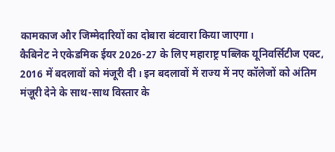कामकाज और जिम्मेदारियों का दोबारा बंटवारा किया जाएगा।
कैबिनेट ने एकेडमिक ईयर 2026-27 के लिए महाराष्ट्र पब्लिक यूनिवर्सिटीज एक्ट, 2016 में बदलावों को मंजूरी दी। इन बदलावों में राज्य में नए कॉलेजों को अंतिम मंज़ूरी देने के साथ-साथ विस्तार के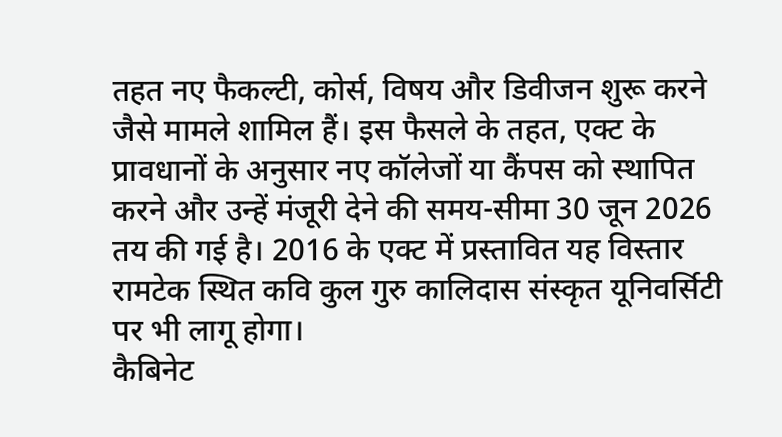तहत नए फैकल्टी, कोर्स, विषय और डिवीजन शुरू करने जैसे मामले शामिल हैं। इस फैसले के तहत, एक्ट के प्रावधानों के अनुसार नए कॉलेजों या कैंपस को स्थापित करने और उन्हें मंजूरी देने की समय-सीमा 30 जून 2026 तय की गई है। 2016 के एक्ट में प्रस्तावित यह विस्तार रामटेक स्थित कवि कुल गुरु कालिदास संस्कृत यूनिवर्सिटी पर भी लागू होगा।
कैबिनेट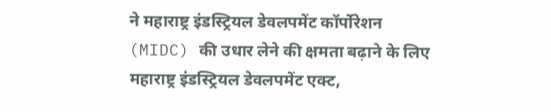ने महाराष्ट्र इंडस्ट्रियल डेवलपमेंट कॉर्पोरेशन (MIDC) की उधार लेने की क्षमता बढ़ाने के लिए महाराष्ट्र इंडस्ट्रियल डेवलपमेंट एक्ट,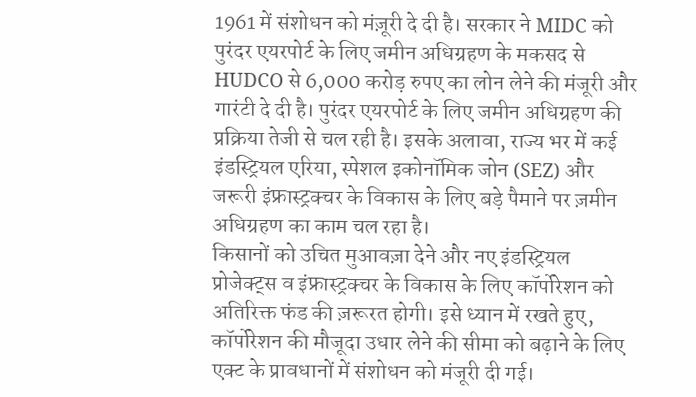1961 में संशोधन को मंज़ूरी दे दी है। सरकार ने MIDC को पुरंदर एयरपोर्ट के लिए जमीन अधिग्रहण के मकसद से HUDCO से 6,000 करोड़ रुपए का लोन लेने की मंजूरी और गारंटी दे दी है। पुरंदर एयरपोर्ट के लिए जमीन अधिग्रहण की प्रक्रिया तेजी से चल रही है। इसके अलावा, राज्य भर में कई इंडस्ट्रियल एरिया, स्पेशल इकोनॉमिक जोन (SEZ) और जरूरी इंफ्रास्ट्रक्चर के विकास के लिए बड़े पैमाने पर ज़मीन अधिग्रहण का काम चल रहा है।
किसानों को उचित मुआवज़ा देने और नए इंडस्ट्रियल प्रोजेक्ट्स व इंफ्रास्ट्रक्चर के विकास के लिए कॉर्पोरेशन को अतिरिक्त फंड की ज़रूरत होगी। इसे ध्यान में रखते हुए, कॉर्पोरेशन की मौजूदा उधार लेने की सीमा को बढ़ाने के लिए एक्ट के प्रावधानों में संशोधन को मंजूरी दी गई।